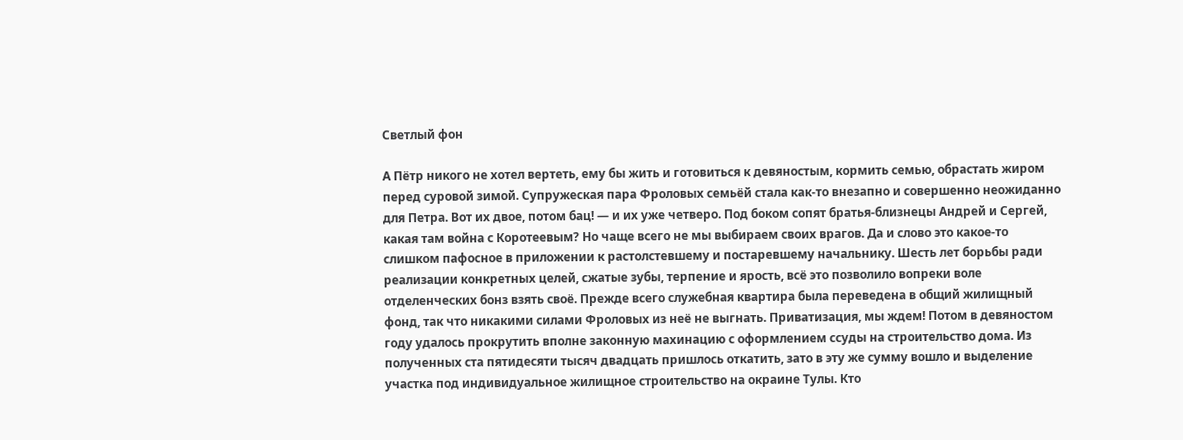Светлый фон

А Пётр никого не хотел вертеть, ему бы жить и готовиться к девяностым, кормить семью, обрастать жиром перед суровой зимой. Супружеская пара Фроловых семьёй стала как-то внезапно и совершенно неожиданно для Петра. Вот их двое, потом бац! — и их уже четверо. Под боком сопят братья-близнецы Андрей и Сергей, какая там война с Коротеевым? Но чаще всего не мы выбираем своих врагов. Да и слово это какое-то слишком пафосное в приложении к растолстевшему и постаревшему начальнику. Шесть лет борьбы ради реализации конкретных целей, сжатые зубы, терпение и ярость, всё это позволило вопреки воле отделенческих бонз взять своё. Прежде всего служебная квартира была переведена в общий жилищный фонд, так что никакими силами Фроловых из неё не выгнать. Приватизация, мы ждем! Потом в девяностом году удалось прокрутить вполне законную махинацию с оформлением ссуды на строительство дома. Из полученных ста пятидесяти тысяч двадцать пришлось откатить, зато в эту же сумму вошло и выделение участка под индивидуальное жилищное строительство на окраине Тулы. Кто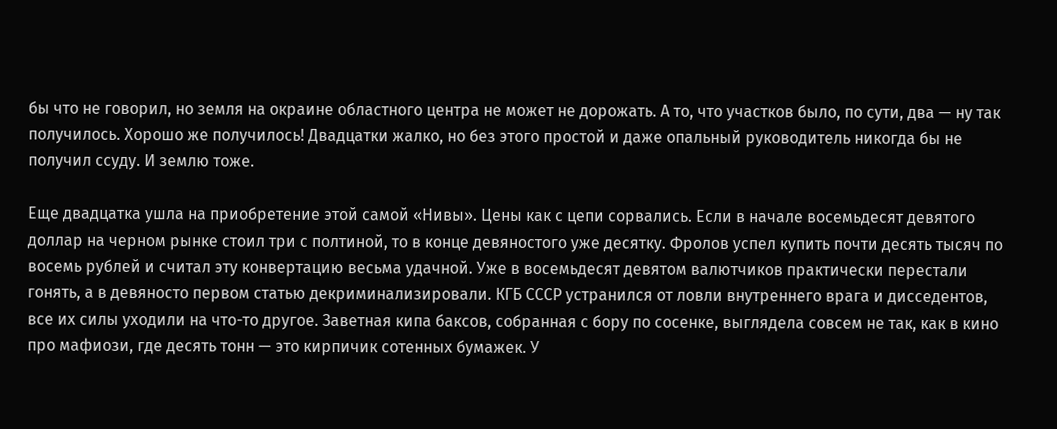бы что не говорил, но земля на окраине областного центра не может не дорожать. А то, что участков было, по сути, два — ну так получилось. Хорошо же получилось! Двадцатки жалко, но без этого простой и даже опальный руководитель никогда бы не получил ссуду. И землю тоже.

Еще двадцатка ушла на приобретение этой самой «Нивы». Цены как с цепи сорвались. Если в начале восемьдесят девятого доллар на черном рынке стоил три с полтиной, то в конце девяностого уже десятку. Фролов успел купить почти десять тысяч по восемь рублей и считал эту конвертацию весьма удачной. Уже в восемьдесят девятом валютчиков практически перестали гонять, а в девяносто первом статью декриминализировали. КГБ СССР устранился от ловли внутреннего врага и дисседентов, все их силы уходили на что-то другое. Заветная кипа баксов, собранная с бору по сосенке, выглядела совсем не так, как в кино про мафиози, где десять тонн — это кирпичик сотенных бумажек. У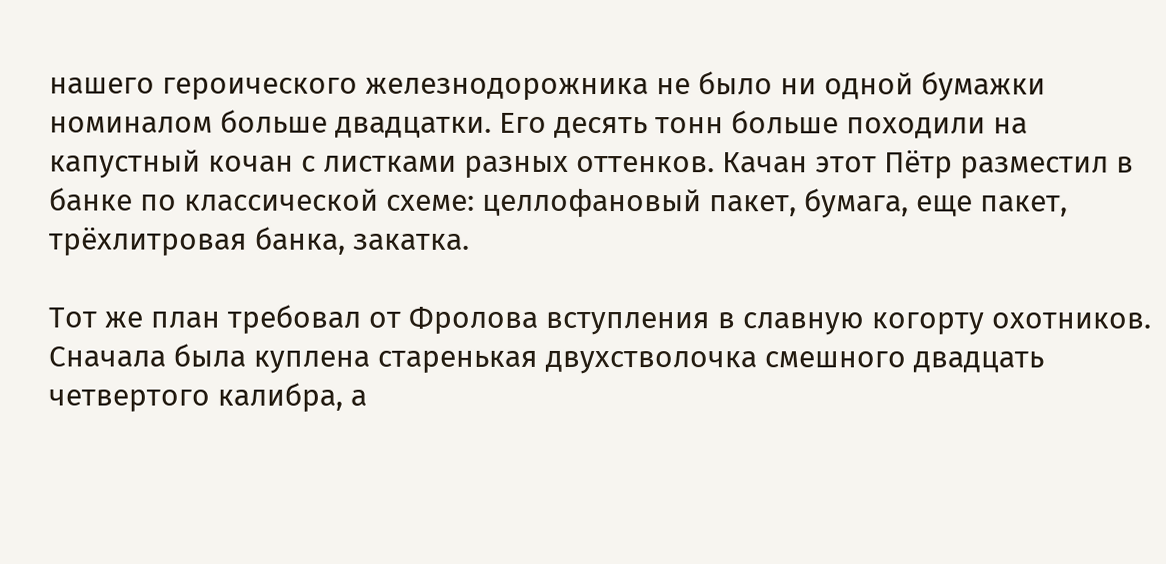нашего героического железнодорожника не было ни одной бумажки номиналом больше двадцатки. Его десять тонн больше походили на капустный кочан с листками разных оттенков. Качан этот Пётр разместил в банке по классической схеме: целлофановый пакет, бумага, еще пакет, трёхлитровая банка, закатка.

Тот же план требовал от Фролова вступления в славную когорту охотников. Сначала была куплена старенькая двухстволочка смешного двадцать четвертого калибра, а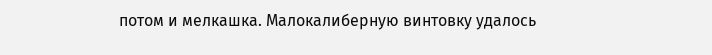потом и мелкашка. Малокалиберную винтовку удалось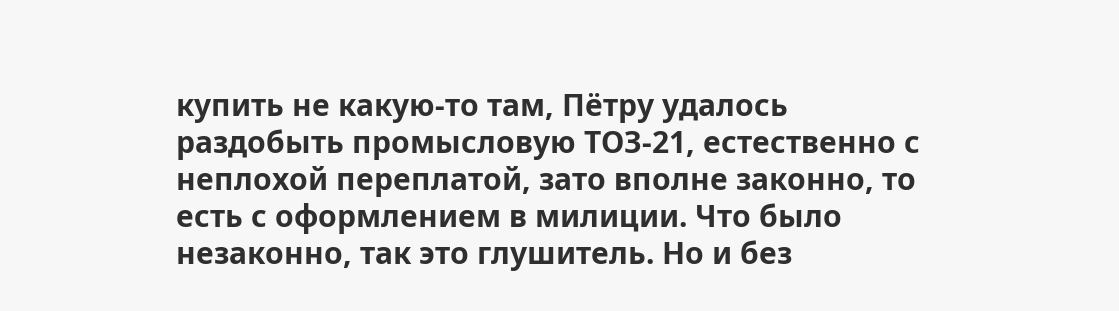купить не какую-то там, Пётру удалось раздобыть промысловую ТОЗ-21, естественно с неплохой переплатой, зато вполне законно, то есть с оформлением в милиции. Что было незаконно, так это глушитель. Но и без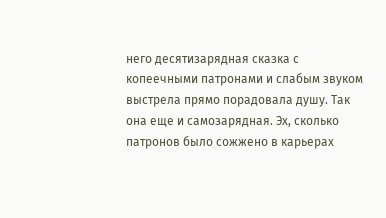него десятизарядная сказка с копеечными патронами и слабым звуком выстрела прямо порадовала душу. Так она еще и самозарядная. Эх, сколько патронов было сожжено в карьерах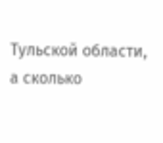Тульской области, а сколько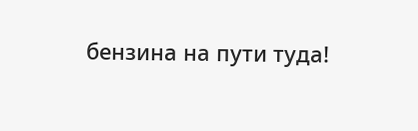бензина на пути туда!